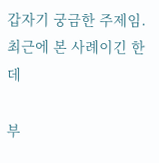갑자기 궁금한 주제임.
최근에 본 사례이긴 한데

부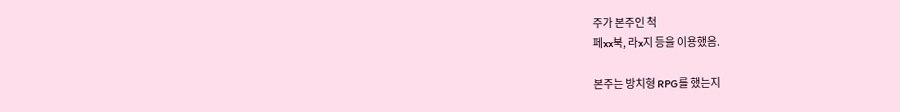주가 본주인 척
페xx북, 라x지 등을 이용했음.

본주는 방치형 RPG를 했는지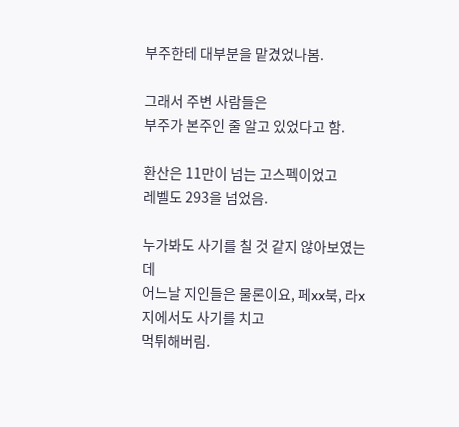부주한테 대부분을 맡겼었나봄.

그래서 주변 사람들은
부주가 본주인 줄 알고 있었다고 함.

환산은 11만이 넘는 고스펙이었고
레벨도 293을 넘었음.

누가봐도 사기를 칠 것 같지 않아보였는데
어느날 지인들은 물론이요, 페xx북, 라x지에서도 사기를 치고
먹튀해버림.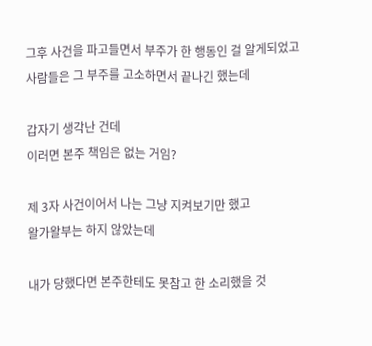그후 사건을 파고들면서 부주가 한 행동인 걸 알게되었고
사람들은 그 부주를 고소하면서 끝나긴 했는데

갑자기 생각난 건데
이러면 본주 책임은 없는 거임?

제 3자 사건이어서 나는 그냥 지켜보기만 했고
왈가왈부는 하지 않았는데

내가 당했다면 본주한테도 못참고 한 소리했을 것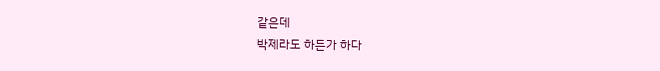같은데
박제라도 하든가 하다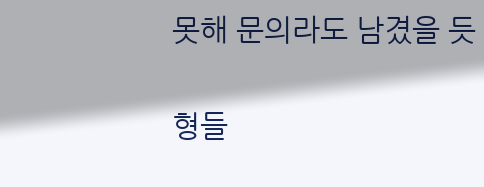못해 문의라도 남겼을 듯

형들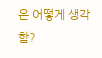은 어떻게 생각함?